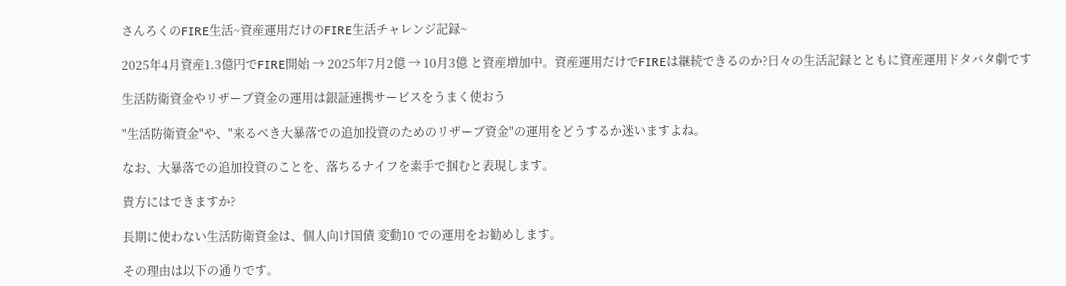さんろくのFIRE生活~資産運用だけのFIRE生活チャレンジ記録~

2025年4月資産1.3億円でFIRE開始 → 2025年7月2億 → 10月3億 と資産増加中。資産運用だけでFIREは継続できるのか?日々の生活記録とともに資産運用ドタバタ劇です

生活防衛資金やリザーブ資金の運用は銀証連携サービスをうまく使おう

"生活防衛資金"や、"来るべき大暴落での追加投資のためのリザーブ資金"の運用をどうするか迷いますよね。

なお、大暴落での追加投資のことを、落ちるナイフを素手で掴むと表現します。

貴方にはできますか?

長期に使わない生活防衛資金は、個人向け国債 変動10 での運用をお勧めします。

その理由は以下の通りです。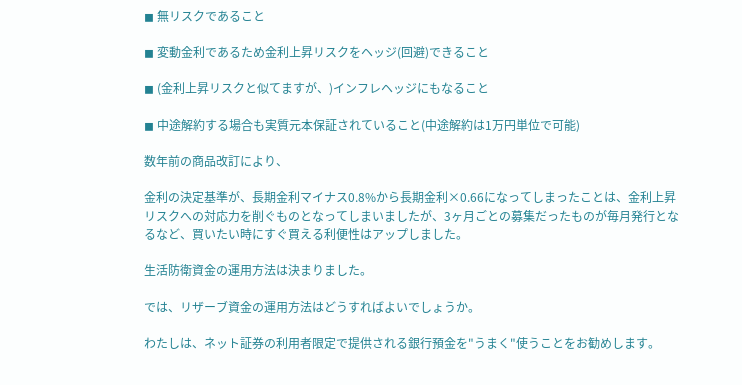◼ 無リスクであること

◼ 変動金利であるため金利上昇リスクをヘッジ(回避)できること

◼ (金利上昇リスクと似てますが、)インフレヘッジにもなること

◼ 中途解約する場合も実質元本保証されていること(中途解約は1万円単位で可能)

数年前の商品改訂により、

金利の決定基準が、長期金利マイナス0.8%から長期金利×0.66になってしまったことは、金利上昇リスクへの対応力を削ぐものとなってしまいましたが、3ヶ月ごとの募集だったものが毎月発行となるなど、買いたい時にすぐ買える利便性はアップしました。

生活防衛資金の運用方法は決まりました。

では、リザーブ資金の運用方法はどうすればよいでしょうか。

わたしは、ネット証券の利用者限定で提供される銀行預金を"うまく"使うことをお勧めします。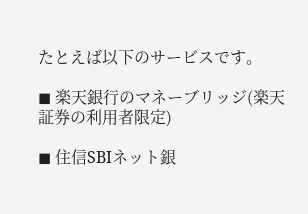たとえば以下のサービスです。

◼ 楽天銀行のマネーブリッジ(楽天証券の利用者限定)

◼ 住信SBIネット銀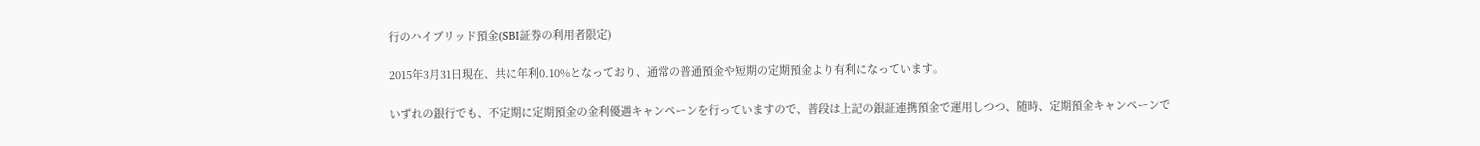行のハイブリッド預金(SBI証券の利用者限定)

2015年3月31日現在、共に年利0.10%となっており、通常の普通預金や短期の定期預金より有利になっています。

いずれの銀行でも、不定期に定期預金の金利優遇キャンペーンを行っていますので、普段は上記の銀証連携預金で運用しつつ、随時、定期預金キャンペーンで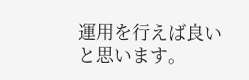運用を行えば良いと思います。